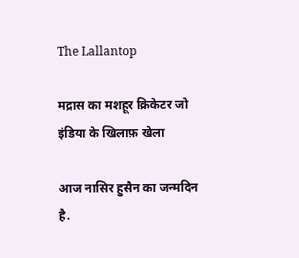The Lallantop

मद्रास का मशहूर क्रिकेटर जो इंडिया के खिलाफ़ खेला

आज नासिर हुसैन का जन्मदिन है.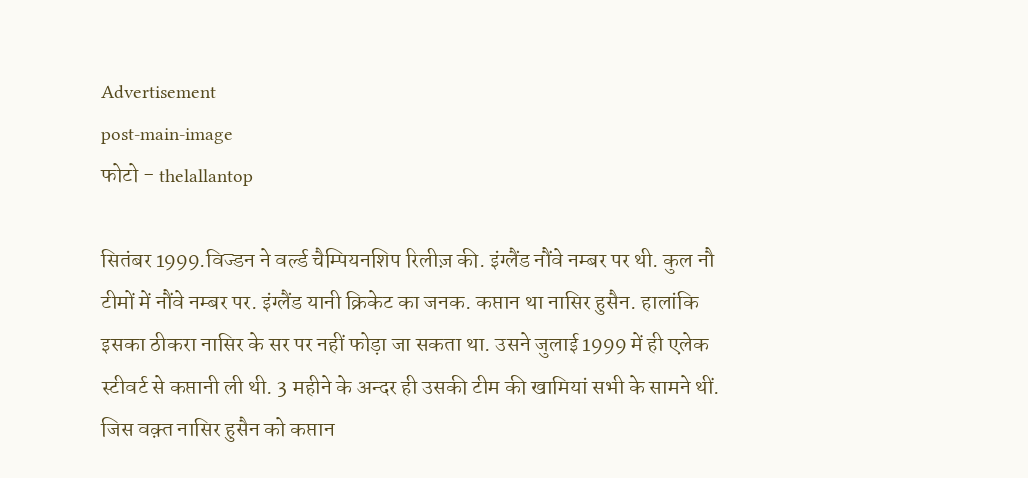Advertisement
post-main-image
फोटो - thelallantop

सितंबर 1999.विज्डन ने वर्ल्ड चैम्पियनशिप रिलीज़ की. इंग्लैंड नौंवे नम्बर पर थी. कुल नौ टीमों में नौंवे नम्बर पर. इंग्लैंड यानी क्रिकेट का जनक. कप्तान था नासिर हुसैन. हालांकि इसका ठीकरा नासिर के सर पर नहीं फोड़ा जा सकता था. उसने जुलाई 1999 में ही एलेक स्टीवर्ट से कप्तानी ली थी. 3 महीने के अन्दर ही उसकी टीम की खामियां सभी के सामने थीं. जिस वक़्त नासिर हुसैन को कप्तान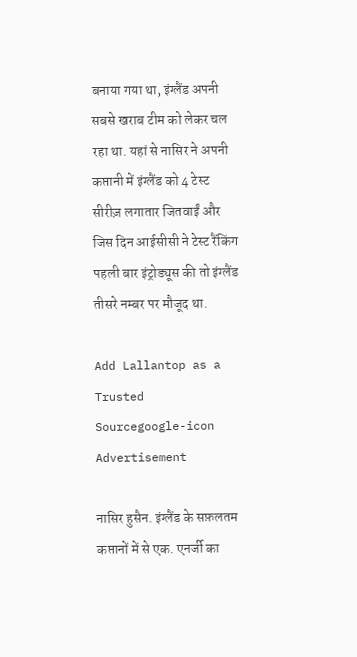बनाया गया था, इंग्लैंड अपनी सबसे खराब टीम को लेकर चल रहा था. यहां से नासिर ने अपनी कप्तानी में इंग्लैंड को 4 टेस्ट सीरीज़ लगातार जितवाईं और जिस दिन आईसीसी ने टेस्ट रैंकिंग पहली बार इंट्रोड्यूस की तो इंग्लैंड तीसरे नम्बर पर मौजूद था.

Add Lallantop as a Trusted Sourcegoogle-icon
Advertisement

नासिर हुसैन. इंग्लैंड के सफ़लतम कप्तानों में से एक. एनर्जी का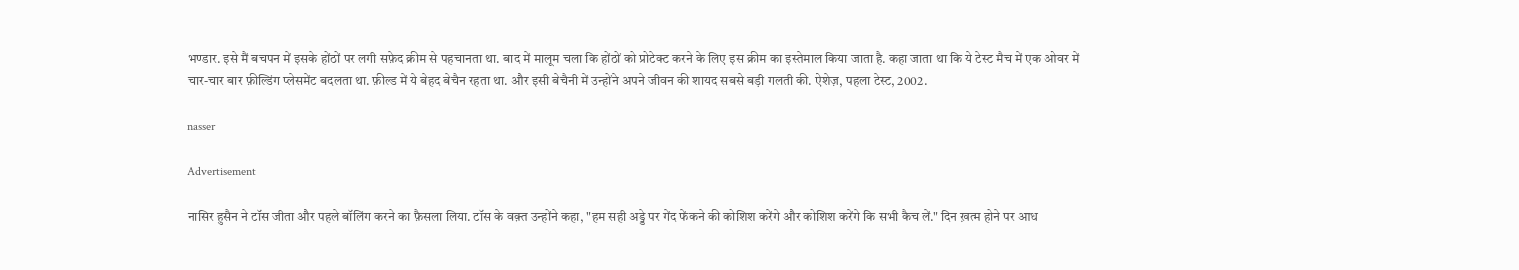भण्डार. इसे मैं बचपन में इसके होंठों पर लगी सफ़ेद क्रीम से पहचानता था. बाद में मालूम चला कि होंठों को प्रोटेक्ट करने के लिए इस क्रीम का इस्तेमाल किया जाता है. कहा जाता था कि ये टेस्ट मैच में एक ओवर में चार-चार बार फ़ील्डिंग प्लेसमेंट बदलता था. फ़ील्ड में ये बेहद बेचैन रहता था. और इसी बेचैनी में उन्होंने अपने जीवन की शायद सबसे बड़ी गलती की. ऐशेज़, पहला टेस्ट, 2002.

nasser

Advertisement

नासिर हुसैन ने टॉस जीता और पहले बॉलिंग करने का फ़ैसला लिया. टॉस के वक़्त उन्होंने कहा, "हम सही अड्डे पर गेंद फेंकने की कोशिश करेंगे और कोशिश करेंगे कि सभी कैच लें." दिन ख़त्म होने पर आध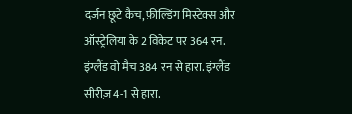दर्जन छूटे कैच, फ़ील्डिंग मिस्टेक्स और ऑस्ट्रेलिया के 2 विकेट पर 364 रन. इंग्लैंड वो मैच 384 रन से हारा. इंग्लैंड सीरीज़ 4-1 से हारा.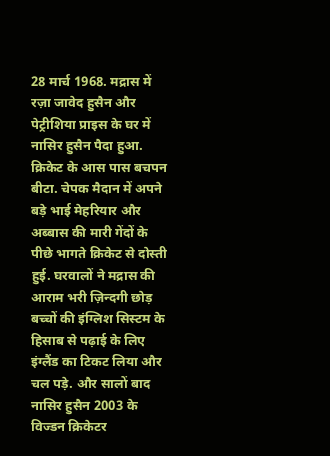28 मार्च 1968. मद्रास में रज़ा जावेद हुसैन और पेट्रीशिया प्राइस के घर में नासिर हुसैन पैदा हुआ. क्रिकेट के आस पास बचपन बीटा. चेपक मैदान में अपने बड़े भाई मेहरियार और अब्बास की मारी गेंदों के पीछे भागते क्रिकेट से दोस्ती हुई. घरवालों ने मद्रास की आराम भरी ज़िन्दगी छोड़ बच्चों की इंग्लिश सिस्टम के हिसाब से पढ़ाई के लिए इंग्लैंड का टिकट लिया और चल पड़े. और सालों बाद नासिर हुसैन 2003 के विज्डन क्रिकेटर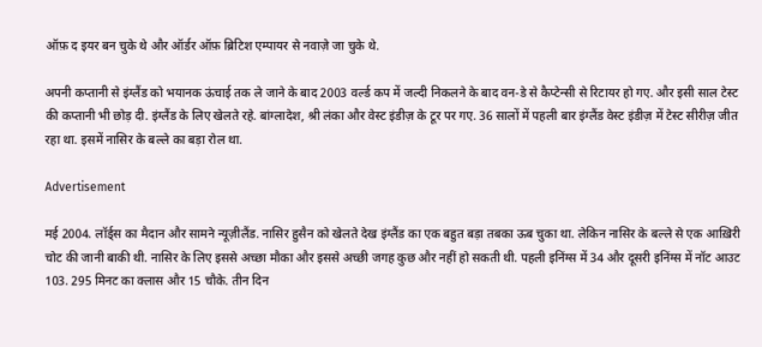ऑफ़ द इयर बन चुके थे और ऑर्डर ऑफ़ ब्रिटिश एम्पायर से नवाज़े जा चुके थे.

अपनी कप्तानी से इंग्लैंड को भयानक ऊंचाई तक ले जाने के बाद 2003 वर्ल्ड कप में जल्दी निकलने के बाद वन-डे से कैप्टेन्सी से रिटायर हो गए. और इसी साल टेस्ट की कप्तानी भी छोड़ दी. इंग्लैंड के लिए खेलते रहे. बांग्लादेश, श्री लंका और वेस्ट इंडीज़ के टूर पर गए. 36 सालों में पहली बार इंग्लैंड वेस्ट इंडीज़ में टेस्ट सीरीज़ जीत रहा था. इसमें नासिर के बल्ले का बड़ा रोल था.

Advertisement

मई 2004. लॉर्ड्स का मैदान और सामने न्यूज़ीलैंड. नासिर हुसैन को खेलते देख इंग्लैंड का एक बहुत बड़ा तबका ऊब चुका था. लेकिन नासिर के बल्ले से एक आख़िरी चोट की जानी बाकी थी. नासिर के लिए इससे अच्छा मौका और इससे अच्छी जगह कुछ और नहीं हो सकती थी. पहली इनिंग्स में 34 और दूसरी इनिंग्स में नॉट आउट 103. 295 मिनट का क्लास और 15 चौके. तीन दिन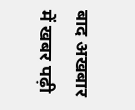बाद अखबार में खबर पढ़ी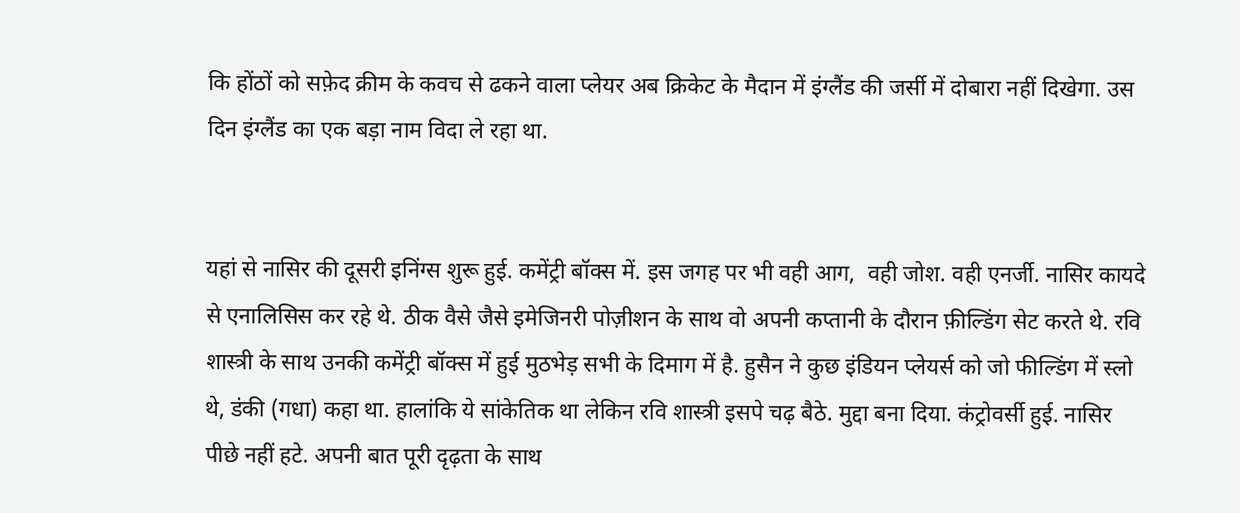कि होंठों को सफ़ेद क्रीम के कवच से ढकने वाला प्लेयर अब क्रिकेट के मैदान में इंग्लैंड की जर्सी में दोबारा नहीं दिखेगा. उस दिन इंग्लैंड का एक बड़ा नाम विदा ले रहा था.


यहां से नासिर की दूसरी इनिंग्स शुरू हुई. कमेंट्री बॉक्स में. इस जगह पर भी वही आग,  वही जोश. वही एनर्जी. नासिर कायदे से एनालिसिस कर रहे थे. ठीक वैसे जैसे इमेजिनरी पोज़ीशन के साथ वो अपनी कप्तानी के दौरान फ़ील्डिंग सेट करते थे. रवि शास्त्री के साथ उनकी कमेंट्री बॉक्स में हुई मुठभेड़ सभी के दिमाग में है. हुसैन ने कुछ इंडियन प्लेयर्स को जो फील्डिंग में स्लो थे, डंकी (गधा) कहा था. हालांकि ये सांकेतिक था लेकिन रवि शास्त्री इसपे चढ़ बैठे. मुद्दा बना दिया. कंट्रोवर्सी हुई. नासिर पीछे नहीं हटे. अपनी बात पूरी दृढ़ता के साथ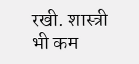रखी. शास्त्री भी कम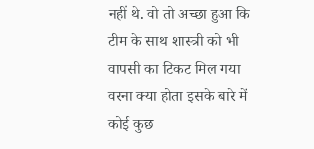नहीं थे. वो तो अच्छा हुआ कि टीम के साथ शास्त्री को भी वापसी का टिकट मिल गया वरना क्या होता इसके बारे में कोई कुछ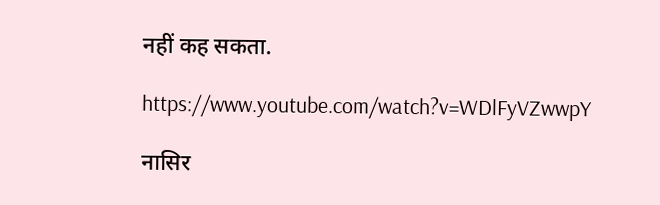नहीं कह सकता.

https://www.youtube.com/watch?v=WDlFyVZwwpY

नासिर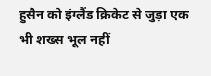हुसैन को इंग्लैंड क्रिकेट से जुड़ा एक भी शख्स भूल नहीं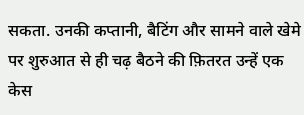सकता. उनकी कप्तानी, बैटिंग और सामने वाले खेमे पर शुरुआत से ही चढ़ बैठने की फ़ितरत उन्हें एक केस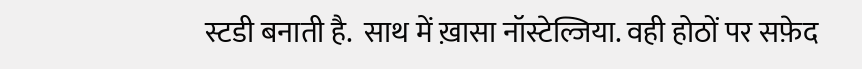स्टडी बनाती है.  साथ में ख़ासा नॉस्टेल्जिया. वही होठों पर सफ़ेद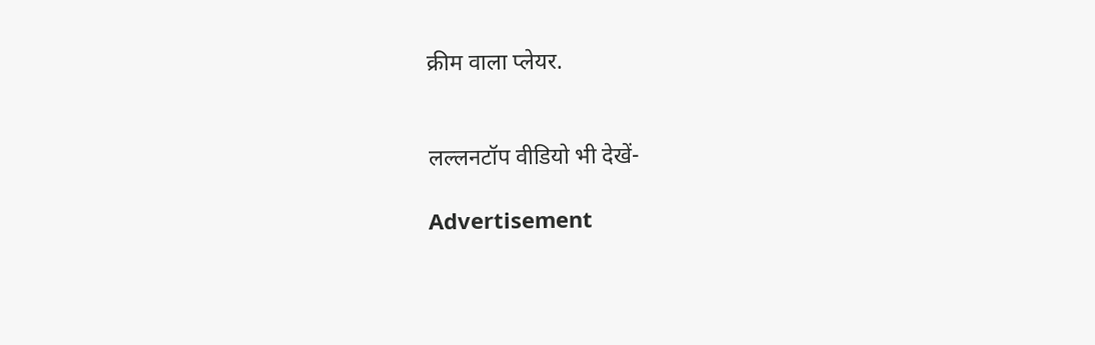क्रीम वाला प्लेयर.


लल्लनटॉप वीडियो भी देखें-

Advertisement